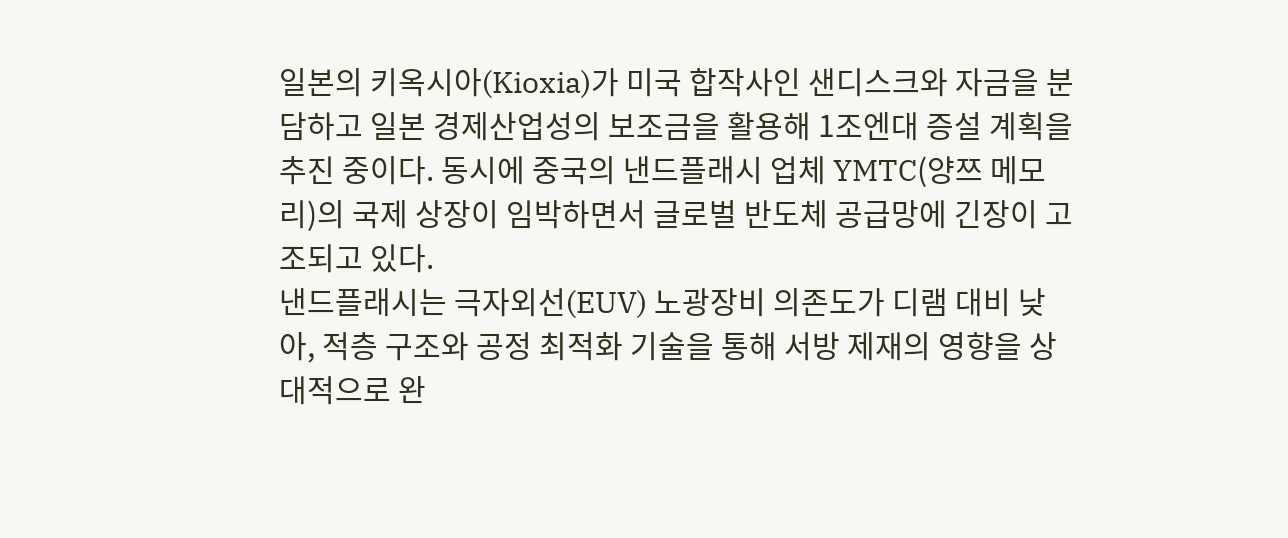일본의 키옥시아(Kioxia)가 미국 합작사인 샌디스크와 자금을 분담하고 일본 경제산업성의 보조금을 활용해 1조엔대 증설 계획을 추진 중이다. 동시에 중국의 낸드플래시 업체 YMTC(양쯔 메모리)의 국제 상장이 임박하면서 글로벌 반도체 공급망에 긴장이 고조되고 있다.
낸드플래시는 극자외선(EUV) 노광장비 의존도가 디램 대비 낮아, 적층 구조와 공정 최적화 기술을 통해 서방 제재의 영향을 상대적으로 완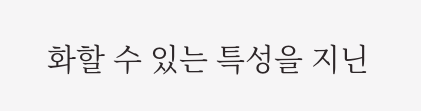화할 수 있는 특성을 지닌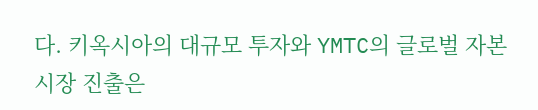다. 키옥시아의 대규모 투자와 YMTC의 글로벌 자본시장 진출은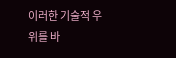이러한 기술적 우위를 바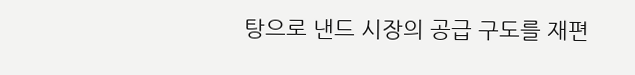탕으로 낸드 시장의 공급 구도를 재편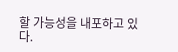할 가능성을 내포하고 있다.